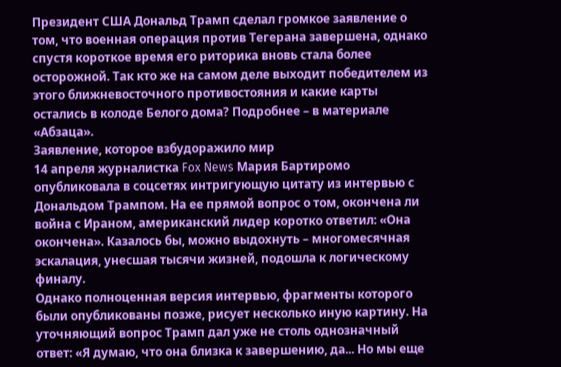Президент США Дональд Трамп сделал громкое заявление о том, что военная операция против Тегерана завершена, однако спустя короткое время его риторика вновь стала более осторожной. Так кто же на самом деле выходит победителем из этого ближневосточного противостояния и какие карты остались в колоде Белого дома? Подробнее – в материале «Абзаца».
Заявление, которое взбудоражило мир
14 апреля журналистка Fox News Мария Бартиромо опубликовала в соцсетях интригующую цитату из интервью с Дональдом Трампом. На ее прямой вопрос о том, окончена ли война с Ираном, американский лидер коротко ответил: «Она окончена». Казалось бы, можно выдохнуть – многомесячная эскалация, унесшая тысячи жизней, подошла к логическому финалу.
Однако полноценная версия интервью, фрагменты которого были опубликованы позже, рисует несколько иную картину. На уточняющий вопрос Трамп дал уже не столь однозначный ответ: «Я думаю, что она близка к завершению, да... Но мы еще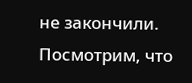не закончили. Посмотрим, что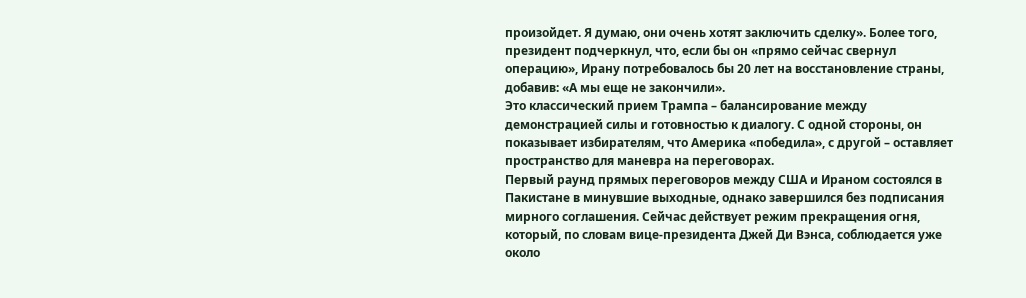произойдет. Я думаю, они очень хотят заключить сделку». Более того, президент подчеркнул, что, если бы он «прямо сейчас свернул операцию», Ирану потребовалось бы 20 лет на восстановление страны, добавив: «А мы еще не закончили».
Это классический прием Трампа – балансирование между демонстрацией силы и готовностью к диалогу. С одной стороны, он показывает избирателям, что Америка «победила», с другой – оставляет пространство для маневра на переговорах.
Первый раунд прямых переговоров между США и Ираном состоялся в Пакистане в минувшие выходные, однако завершился без подписания мирного соглашения. Сейчас действует режим прекращения огня, который, по словам вице-президента Джей Ди Вэнса, соблюдается уже около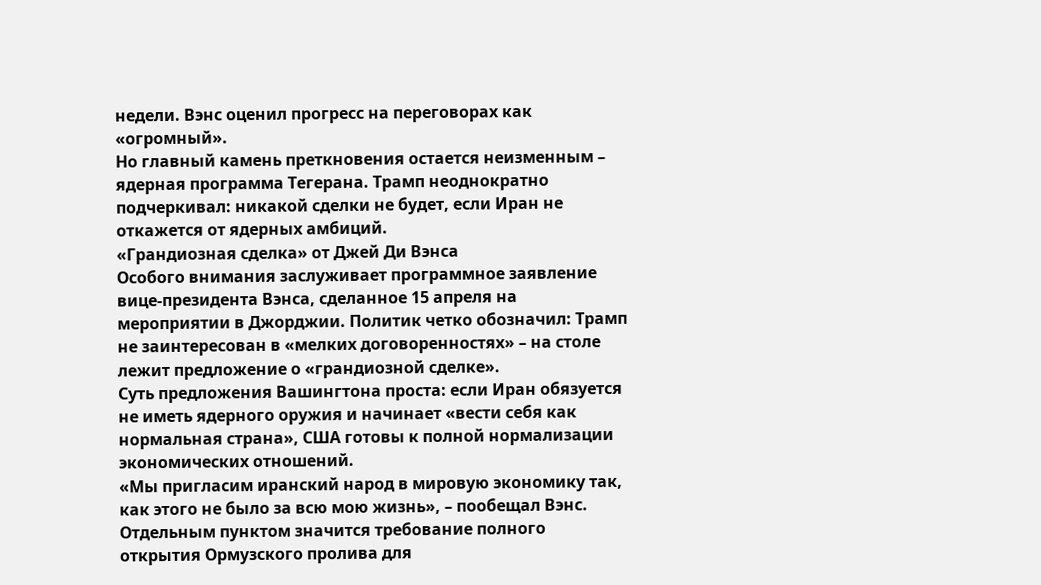недели. Вэнс оценил прогресс на переговорах как «огромный».
Но главный камень преткновения остается неизменным – ядерная программа Тегерана. Трамп неоднократно подчеркивал: никакой сделки не будет, если Иран не откажется от ядерных амбиций.
«Грандиозная сделка» от Джей Ди Вэнса
Особого внимания заслуживает программное заявление вице-президента Вэнса, сделанное 15 апреля на мероприятии в Джорджии. Политик четко обозначил: Трамп не заинтересован в «мелких договоренностях» – на столе лежит предложение о «грандиозной сделке».
Суть предложения Вашингтона проста: если Иран обязуется не иметь ядерного оружия и начинает «вести себя как нормальная страна», США готовы к полной нормализации экономических отношений.
«Мы пригласим иранский народ в мировую экономику так, как этого не было за всю мою жизнь», – пообещал Вэнс.
Отдельным пунктом значится требование полного открытия Ормузского пролива для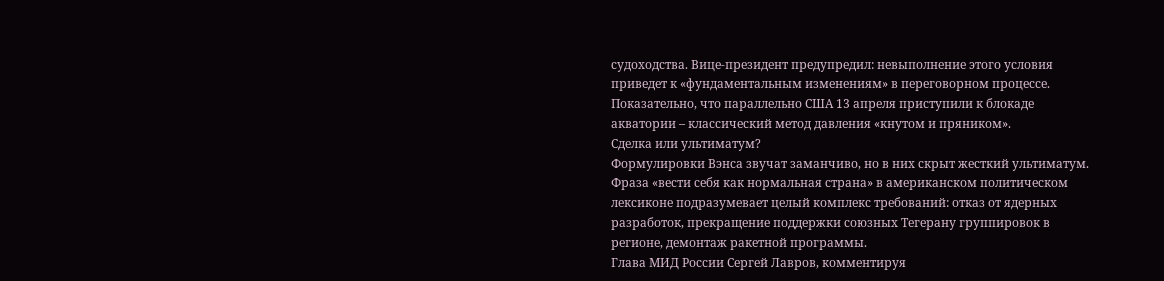судоходства. Вице-президент предупредил: невыполнение этого условия приведет к «фундаментальным изменениям» в переговорном процессе. Показательно, что параллельно США 13 апреля приступили к блокаде акватории – классический метод давления «кнутом и пряником».
Сделка или ультиматум?
Формулировки Вэнса звучат заманчиво, но в них скрыт жесткий ультиматум. Фраза «вести себя как нормальная страна» в американском политическом лексиконе подразумевает целый комплекс требований: отказ от ядерных разработок, прекращение поддержки союзных Тегерану группировок в регионе, демонтаж ракетной программы.
Глава МИД России Сергей Лавров, комментируя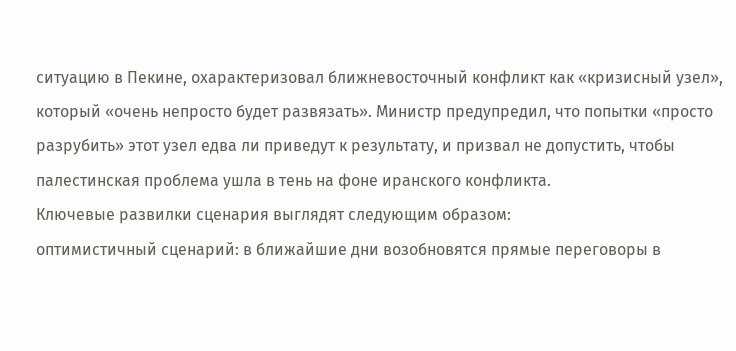ситуацию в Пекине, охарактеризовал ближневосточный конфликт как «кризисный узел», который «очень непросто будет развязать». Министр предупредил, что попытки «просто разрубить» этот узел едва ли приведут к результату, и призвал не допустить, чтобы палестинская проблема ушла в тень на фоне иранского конфликта.
Ключевые развилки сценария выглядят следующим образом:
оптимистичный сценарий: в ближайшие дни возобновятся прямые переговоры в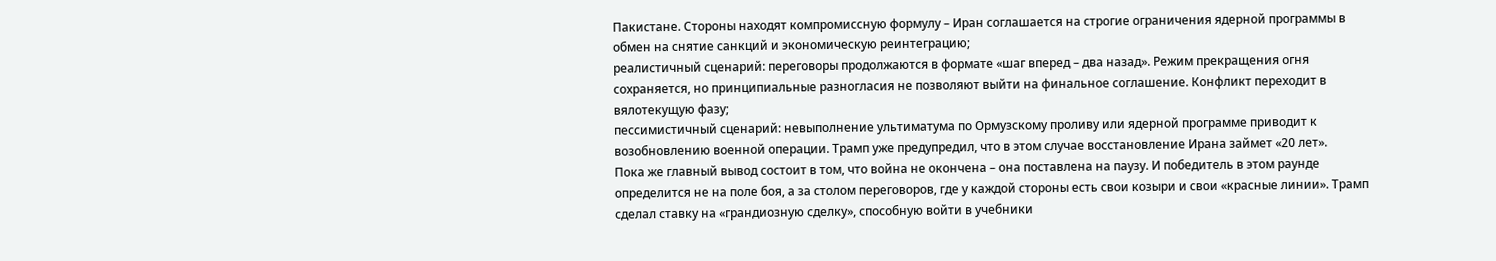Пакистане. Стороны находят компромиссную формулу – Иран соглашается на строгие ограничения ядерной программы в обмен на снятие санкций и экономическую реинтеграцию;
реалистичный сценарий: переговоры продолжаются в формате «шаг вперед – два назад». Режим прекращения огня сохраняется, но принципиальные разногласия не позволяют выйти на финальное соглашение. Конфликт переходит в вялотекущую фазу;
пессимистичный сценарий: невыполнение ультиматума по Ормузскому проливу или ядерной программе приводит к возобновлению военной операции. Трамп уже предупредил, что в этом случае восстановление Ирана займет «20 лет».
Пока же главный вывод состоит в том, что война не окончена – она поставлена на паузу. И победитель в этом раунде определится не на поле боя, а за столом переговоров, где у каждой стороны есть свои козыри и свои «красные линии». Трамп сделал ставку на «грандиозную сделку», способную войти в учебники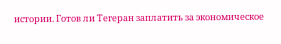истории. Готов ли Тегеран заплатить за экономическое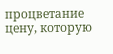процветание цену, которую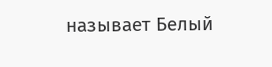называет Белый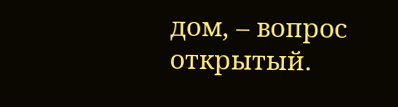дом, – вопрос открытый.